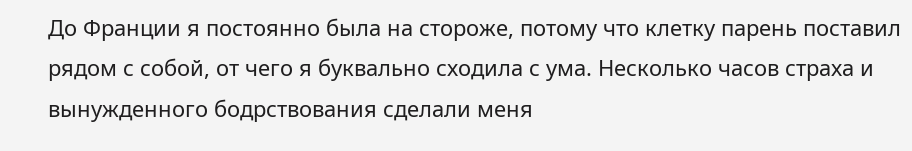До Франции я постоянно была на стороже, потому что клетку парень поставил рядом с собой, от чего я буквально сходила с ума. Несколько часов страха и вынужденного бодрствования сделали меня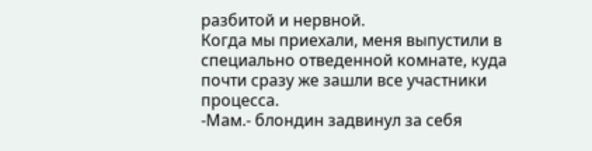разбитой и нервной.
Когда мы приехали, меня выпустили в специально отведенной комнате, куда почти сразу же зашли все участники процесса.
-Мам.- блондин задвинул за себя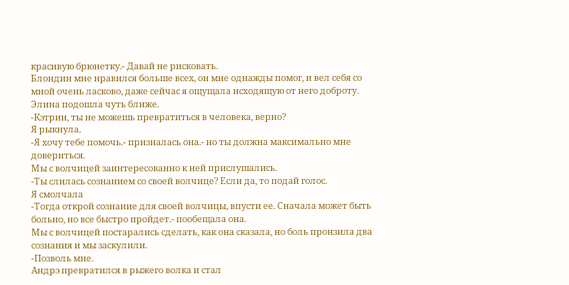красивую брюнетку.- Давай не рисковать.
Блондин мне нравился больше всех, он мне однажды помог, и вел себя со мной очень ласково, даже сейчас я ощущала исходящую от него доброту.
Элина подошла чуть ближе.
-Кэтрин, ты не можешь превратиться в человека, верно?
Я рыкнула.
-Я хочу тебе помочь.- призналась она.- но ты должна максимально мне довериться.
Мы с волчицей заинтересованно к ней прислушались.
-Ты слилась сознанием со своей волчице? Если да, то подай голос.
Я смолчала
-Тогда открой сознание для своей волчицы, впусти ее. Сначала может быть больно, но все быстро пройдет.- пообещала она.
Мы с волчицей постарались сделать, как она сказала, но боль пронзила два сознания и мы заскулили.
-Позволь мне.
Андрэ превратился в рыжего волка и стал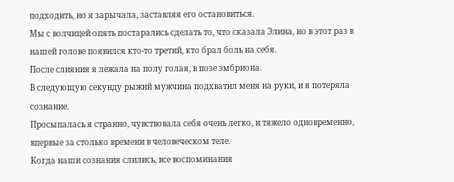подходить, но я зарычала, заставляя его остановиться.
Мы с волчицей опять постарались сделать то, что сказала Элина, но в этот раз в нашей голове появился кто-то третий, кто брал боль на себя.
После слияния я лежала на полу голая, в позе эмбриона.
В следующую секунду рыжий мужчина подхватил меня на руки, и я потеряла сознание.
Просыпалась я странно, чувствовала себя очень легко, и тяжело одновременно, впервые за столько времени в человеческом теле.
Когда наши сознания слились, все воспоминания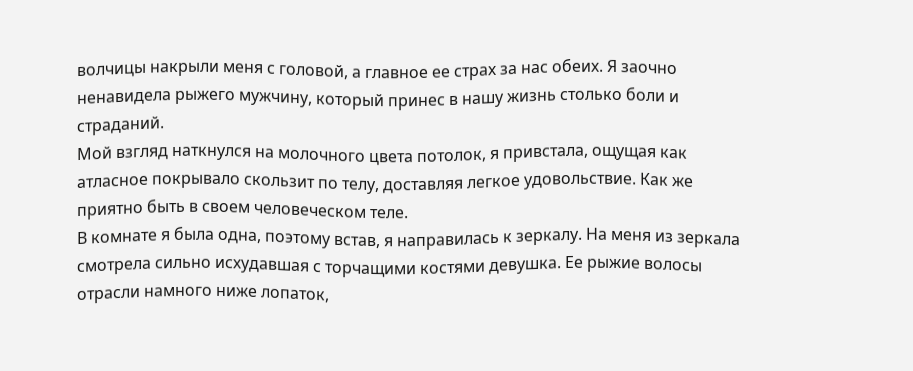волчицы накрыли меня с головой, а главное ее страх за нас обеих. Я заочно ненавидела рыжего мужчину, который принес в нашу жизнь столько боли и страданий.
Мой взгляд наткнулся на молочного цвета потолок, я привстала, ощущая как атласное покрывало скользит по телу, доставляя легкое удовольствие. Как же приятно быть в своем человеческом теле.
В комнате я была одна, поэтому встав, я направилась к зеркалу. На меня из зеркала смотрела сильно исхудавшая с торчащими костями девушка. Ее рыжие волосы отрасли намного ниже лопаток,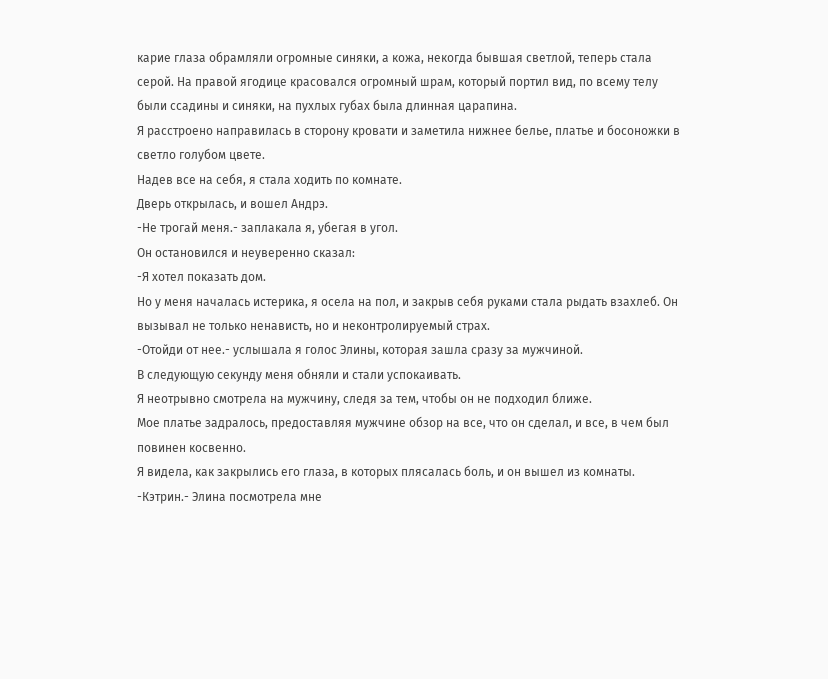карие глаза обрамляли огромные синяки, а кожа, некогда бывшая светлой, теперь стала серой. На правой ягодице красовался огромный шрам, который портил вид, по всему телу были ссадины и синяки, на пухлых губах была длинная царапина.
Я расстроено направилась в сторону кровати и заметила нижнее белье, платье и босоножки в светло голубом цвете.
Надев все на себя, я стала ходить по комнате.
Дверь открылась, и вошел Андрэ.
-Не трогай меня.- заплакала я, убегая в угол.
Он остановился и неуверенно сказал:
-Я хотел показать дом.
Но у меня началась истерика, я осела на пол, и закрыв себя руками стала рыдать взахлеб. Он вызывал не только ненависть, но и неконтролируемый страх.
-Отойди от нее.- услышала я голос Элины, которая зашла сразу за мужчиной.
В следующую секунду меня обняли и стали успокаивать.
Я неотрывно смотрела на мужчину, следя за тем, чтобы он не подходил ближе.
Мое платье задралось, предоставляя мужчине обзор на все, что он сделал, и все, в чем был повинен косвенно.
Я видела, как закрылись его глаза, в которых плясалась боль, и он вышел из комнаты.
-Кэтрин.- Элина посмотрела мне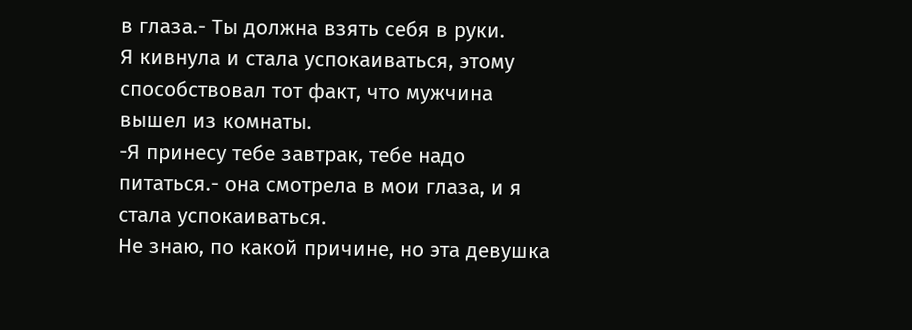в глаза.- Ты должна взять себя в руки.
Я кивнула и стала успокаиваться, этому способствовал тот факт, что мужчина вышел из комнаты.
-Я принесу тебе завтрак, тебе надо питаться.- она смотрела в мои глаза, и я стала успокаиваться.
Не знаю, по какой причине, но эта девушка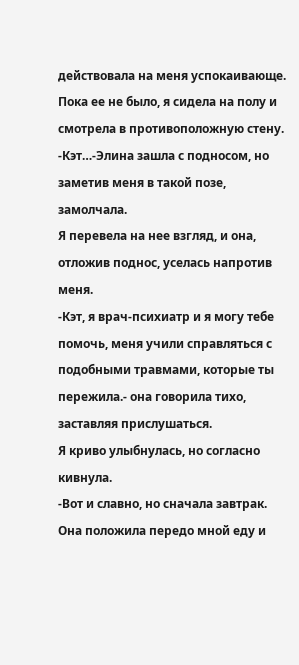действовала на меня успокаивающе.
Пока ее не было, я сидела на полу и смотрела в противоположную стену.
-Кэт…-Элина зашла с подносом, но заметив меня в такой позе, замолчала.
Я перевела на нее взгляд, и она, отложив поднос, уселась напротив меня.
-Кэт, я врач-психиатр и я могу тебе помочь, меня учили справляться с подобными травмами, которые ты пережила.- она говорила тихо, заставляя прислушаться.
Я криво улыбнулась, но согласно кивнула.
-Вот и славно, но сначала завтрак.
Она положила передо мной еду и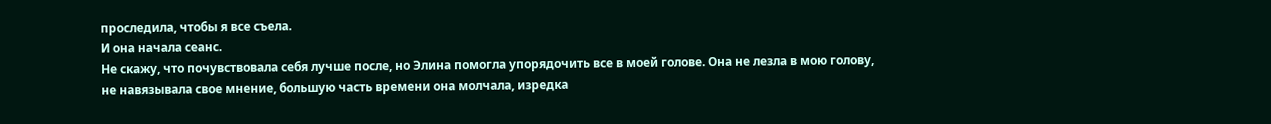проследила, чтобы я все съела.
И она начала сеанс.
Не скажу, что почувствовала себя лучше после, но Элина помогла упорядочить все в моей голове. Она не лезла в мою голову, не навязывала свое мнение, большую часть времени она молчала, изредка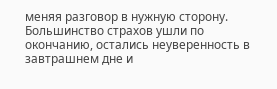меняя разговор в нужную сторону.
Большинство страхов ушли по окончанию, остались неуверенность в завтрашнем дне и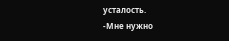усталость.
-Мне нужно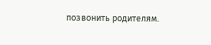позвонить родителям.